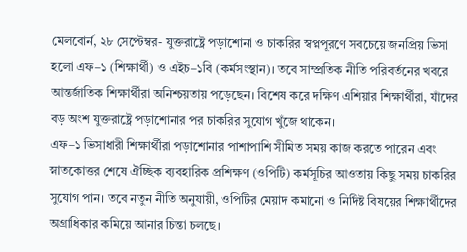মেলবোর্ন, ২৮ সেপ্টেম্বর- যুক্তরাষ্ট্রে পড়াশোনা ও চাকরির স্বপ্নপূরণে সবচেয়ে জনপ্রিয় ভিসা হলো এফ–১ (শিক্ষার্থী) ও এইচ–১বি (কর্মসংস্থান)। তবে সাম্প্রতিক নীতি পরিবর্তনের খবরে আন্তর্জাতিক শিক্ষার্থীরা অনিশ্চয়তায় পড়েছেন। বিশেষ করে দক্ষিণ এশিয়ার শিক্ষার্থীরা, যাঁদের বড় অংশ যুক্তরাষ্ট্রে পড়াশোনার পর চাকরির সুযোগ খুঁজে থাকেন।
এফ–১ ভিসাধারী শিক্ষার্থীরা পড়াশোনার পাশাপাশি সীমিত সময় কাজ করতে পারেন এবং স্নাতকোত্তর শেষে ঐচ্ছিক ব্যবহারিক প্রশিক্ষণ (ওপিটি) কর্মসূচির আওতায় কিছু সময় চাকরির সুযোগ পান। তবে নতুন নীতি অনুযায়ী, ওপিটির মেয়াদ কমানো ও নির্দিষ্ট বিষয়ের শিক্ষার্থীদের অগ্রাধিকার কমিয়ে আনার চিন্তা চলছে।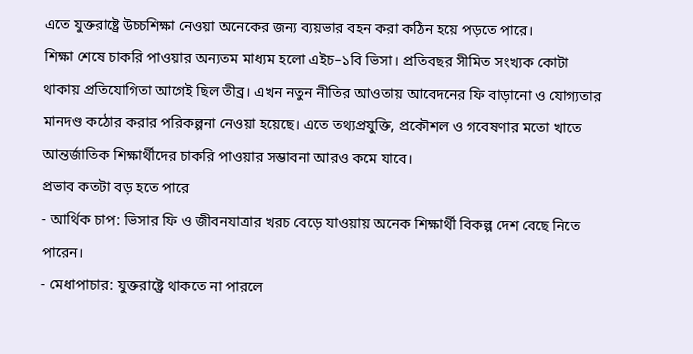এতে যুক্তরাষ্ট্রে উচ্চশিক্ষা নেওয়া অনেকের জন্য ব্যয়ভার বহন করা কঠিন হয়ে পড়তে পারে।
শিক্ষা শেষে চাকরি পাওয়ার অন্যতম মাধ্যম হলো এইচ–১বি ভিসা। প্রতিবছর সীমিত সংখ্যক কোটা থাকায় প্রতিযোগিতা আগেই ছিল তীব্র। এখন নতুন নীতির আওতায় আবেদনের ফি বাড়ানো ও যোগ্যতার মানদণ্ড কঠোর করার পরিকল্পনা নেওয়া হয়েছে। এতে তথ্যপ্রযুক্তি, প্রকৌশল ও গবেষণার মতো খাতে আন্তর্জাতিক শিক্ষার্থীদের চাকরি পাওয়ার সম্ভাবনা আরও কমে যাবে।
প্রভাব কতটা বড় হতে পারে
- আর্থিক চাপ: ভিসার ফি ও জীবনযাত্রার খরচ বেড়ে যাওয়ায় অনেক শিক্ষার্থী বিকল্প দেশ বেছে নিতে পারেন।
- মেধাপাচার: যুক্তরাষ্ট্রে থাকতে না পারলে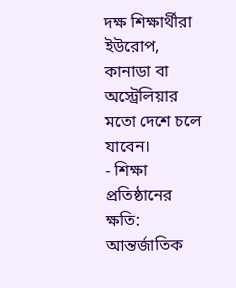দক্ষ শিক্ষার্থীরা ইউরোপ, কানাডা বা অস্ট্রেলিয়ার মতো দেশে চলে যাবেন।
- শিক্ষা প্রতিষ্ঠানের ক্ষতি: আন্তর্জাতিক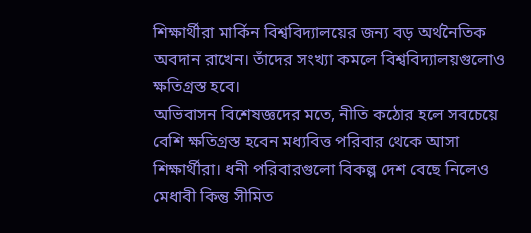শিক্ষার্থীরা মার্কিন বিশ্ববিদ্যালয়ের জন্য বড় অর্থনৈতিক অবদান রাখেন। তাঁদের সংখ্যা কমলে বিশ্ববিদ্যালয়গুলোও ক্ষতিগ্রস্ত হবে।
অভিবাসন বিশেষজ্ঞদের মতে, নীতি কঠোর হলে সবচেয়ে বেশি ক্ষতিগ্রস্ত হবেন মধ্যবিত্ত পরিবার থেকে আসা শিক্ষার্থীরা। ধনী পরিবারগুলো বিকল্প দেশ বেছে নিলেও মেধাবী কিন্তু সীমিত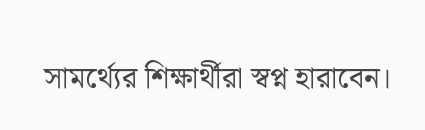সামর্থ্যের শিক্ষার্থীরা স্বপ্ন হারাবেন।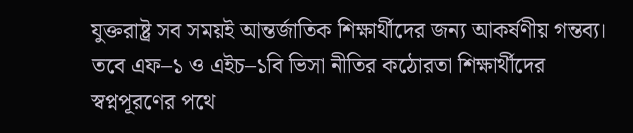যুক্তরাষ্ট্র সব সময়ই আন্তর্জাতিক শিক্ষার্থীদের জন্য আকর্ষণীয় গন্তব্য। তবে এফ–১ ও এইচ–১বি ভিসা নীতির কঠোরতা শিক্ষার্থীদের স্বপ্নপূরণের পথে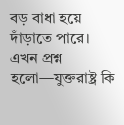বড় বাধা হয়ে দাঁড়াতে পারে। এখন প্রশ্ন হলো—যুক্তরাষ্ট্র কি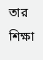তার শিক্ষা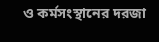ও কর্মসংস্থানের দরজা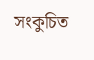সংকুচিত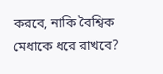করবে, নাকি বৈশ্বিক মেধাকে ধরে রাখবে?